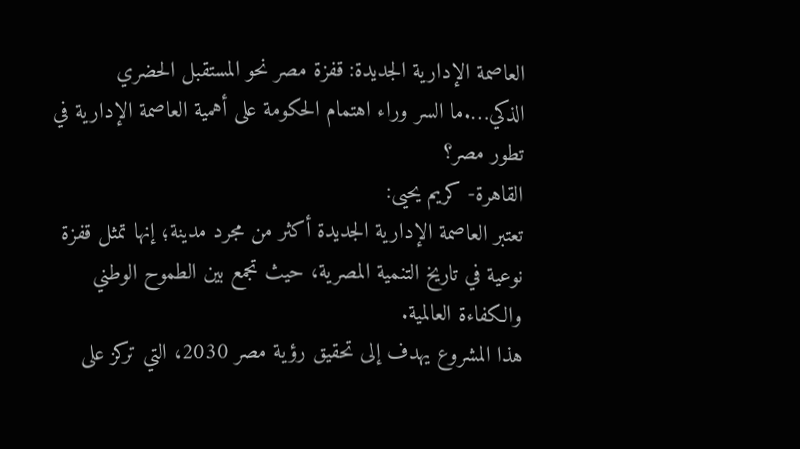العاصمة الإدارية الجديدة: قفزة مصر نحو المستقبل الحضري الذكي….ما السر وراء اهتمام الحكومة على أهمية العاصمة الإدارية في تطور مصر؟
القاهرة- كريم يحيى:
تعتبر العاصمة الإدارية الجديدة أكثر من مجرد مدينة؛ إنها تمثل قفزة نوعية في تاريخ التنمية المصرية، حيث تجمع بين الطموح الوطني والكفاءة العالمية.
هذا المشروع يهدف إلى تحقيق رؤية مصر 2030، التي تركز على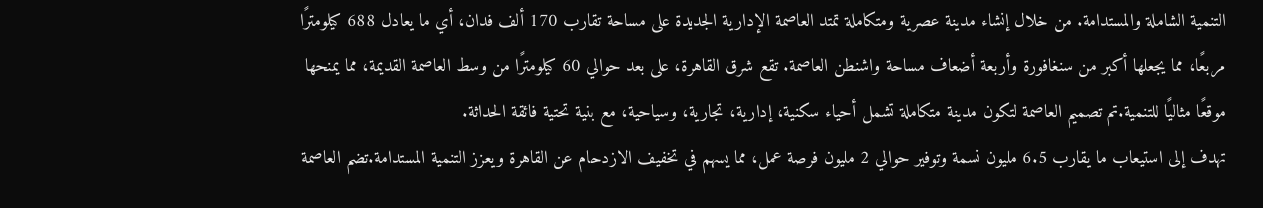التنمية الشاملة والمستدامة. من خلال إنشاء مدينة عصرية ومتكاملة تمتد العاصمة الإدارية الجديدة على مساحة تقارب 170 ألف فدان، أي ما يعادل 688 كيلومترًا مربعًا، مما يجعلها أكبر من سنغافورة وأربعة أضعاف مساحة واشنطن العاصمة. تقع شرق القاهرة، على بعد حوالي 60 كيلومترًا من وسط العاصمة القديمة، مما يمنحها موقعًا مثاليًا للتنمية.تم تصميم العاصمة لتكون مدينة متكاملة تشمل أحياء سكنية، إدارية، تجارية، وسياحية، مع بنية تحتية فائقة الحداثة.
تهدف إلى استيعاب ما يقارب 6.5 مليون نسمة وتوفير حوالي 2 مليون فرصة عمل، مما يسهم في تخفيف الازدحام عن القاهرة ويعزز التنمية المستدامة.تضم العاصمة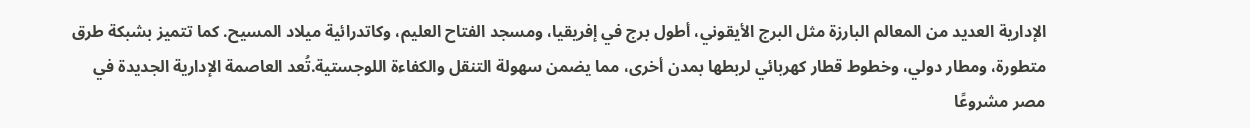الإدارية العديد من المعالم البارزة مثل البرج الأيقوني، أطول برج في إفريقيا، ومسجد الفتاح العليم، وكاتدرائية ميلاد المسيح. كما تتميز بشبكة طرق متطورة، ومطار دولي، وخطوط قطار كهربائي لربطها بمدن أخرى، مما يضمن سهولة التنقل والكفاءة اللوجستية.تُعد العاصمة الإدارية الجديدة في مصر مشروعًا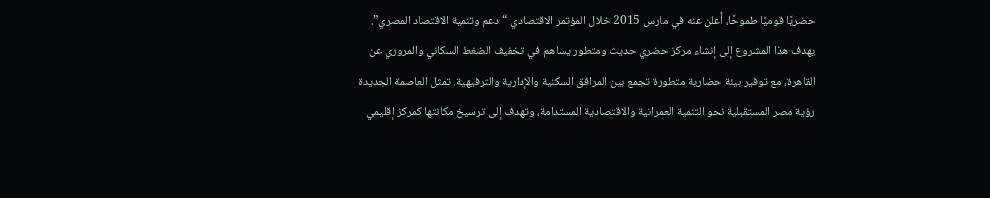حضريًا قوميًا طموحًا، أُعلن عنه في مارس 2015 خلال المؤتمر الاقتصادي “دعم وتنمية الاقتصاد المصري”. يهدف هذا المشروع إلى إنشاء مركز حضري حديث ومتطور يساهم في تخفيف الضغط السكاني والمروري عن القاهرة، مع توفير بيئة حضارية متطورة تجمع بين المرافق السكنية والإدارية والترفيهية. تمثل العاصمة الجديدة رؤية مصر المستقبلية نحو التنمية العمرانية والاقتصادية المستدامة، وتهدف إلى ترسيخ مكانتها كمركز إقليمي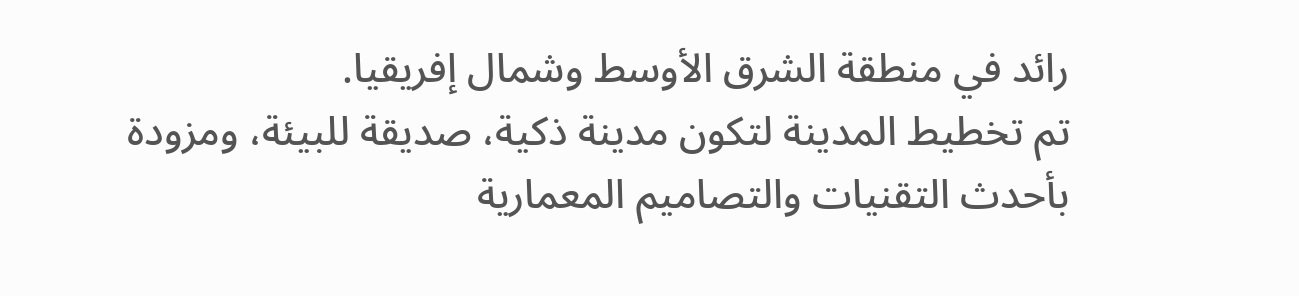رائد في منطقة الشرق الأوسط وشمال إفريقيا.
تم تخطيط المدينة لتكون مدينة ذكية، صديقة للبيئة، ومزودة بأحدث التقنيات والتصاميم المعمارية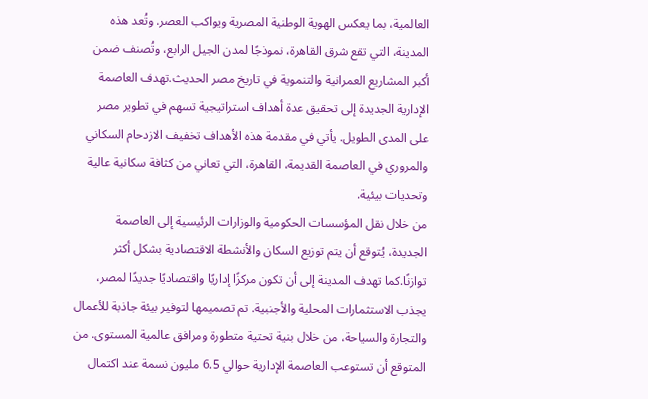العالمية، بما يعكس الهوية الوطنية المصرية ويواكب العصر. وتُعد هذه المدينة، التي تقع شرق القاهرة، نموذجًا لمدن الجيل الرابع، وتُصنف ضمن أكبر المشاريع العمرانية والتنموية في تاريخ مصر الحديث.تهدف العاصمة الإدارية الجديدة إلى تحقيق عدة أهداف استراتيجية تسهم في تطوير مصر على المدى الطويل. يأتي في مقدمة هذه الأهداف تخفيف الازدحام السكاني والمروري في العاصمة القديمة، القاهرة، التي تعاني من كثافة سكانية عالية وتحديات بيئية.
من خلال نقل المؤسسات الحكومية والوزارات الرئيسية إلى العاصمة الجديدة، يُتوقع أن يتم توزيع السكان والأنشطة الاقتصادية بشكل أكثر توازنًا.كما تهدف المدينة إلى أن تكون مركزًا إداريًا واقتصاديًا جديدًا لمصر، يجذب الاستثمارات المحلية والأجنبية. تم تصميمها لتوفير بيئة جاذبة للأعمال والتجارة والسياحة، من خلال بنية تحتية متطورة ومرافق عالمية المستوى. من المتوقع أن تستوعب العاصمة الإدارية حوالي 6.5 مليون نسمة عند اكتمال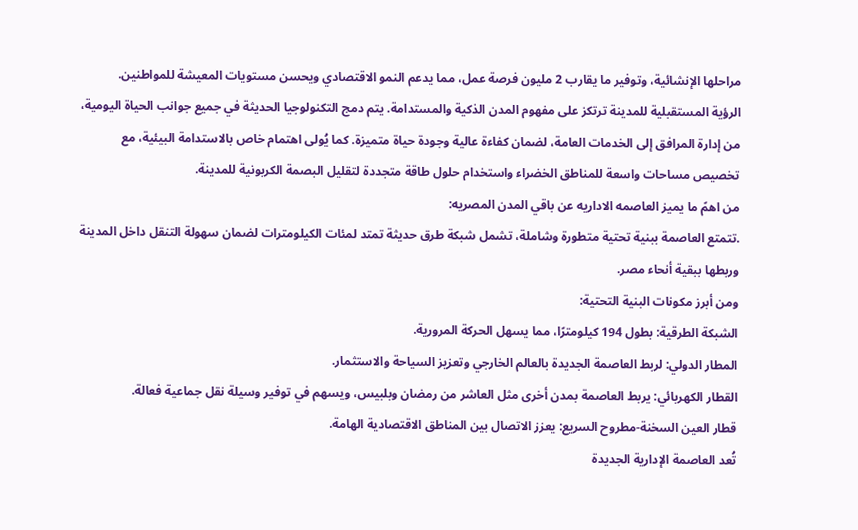مراحلها الإنشائية، وتوفير ما يقارب 2 مليون فرصة عمل، مما يدعم النمو الاقتصادي ويحسن مستويات المعيشة للمواطنين.
الرؤية المستقبلية للمدينة ترتكز على مفهوم المدن الذكية والمستدامة. يتم دمج التكنولوجيا الحديثة في جميع جوانب الحياة اليومية، من إدارة المرافق إلى الخدمات العامة، لضمان كفاءة عالية وجودة حياة متميزة. كما يُولى اهتمام خاص بالاستدامة البيئية، مع تخصيص مساحات واسعة للمناطق الخضراء واستخدام حلول طاقة متجددة لتقليل البصمة الكربونية للمدينة.
من اهمً ما يميز العاصمه الاداريه عن باقي المدن المصريه:
.تتمتع العاصمة ببنية تحتية متطورة وشاملة، تشمل شبكة طرق حديثة تمتد لمئات الكيلومترات لضمان سهولة التنقل داخل المدينة وربطها ببقية أنحاء مصر.
ومن أبرز مكونات البنية التحتية:
الشبكة الطرقية: بطول 194 كيلومترًا، مما يسهل الحركة المرورية.
المطار الدولي: لربط العاصمة الجديدة بالعالم الخارجي وتعزيز السياحة والاستثمار.
القطار الكهربائي: يربط العاصمة بمدن أخرى مثل العاشر من رمضان وبلبيس، ويسهم في توفير وسيلة نقل جماعية فعالة.
قطار العين السخنة-مطروح السريع: يعزز الاتصال بين المناطق الاقتصادية الهامة.
تُعد العاصمة الإدارية الجديدة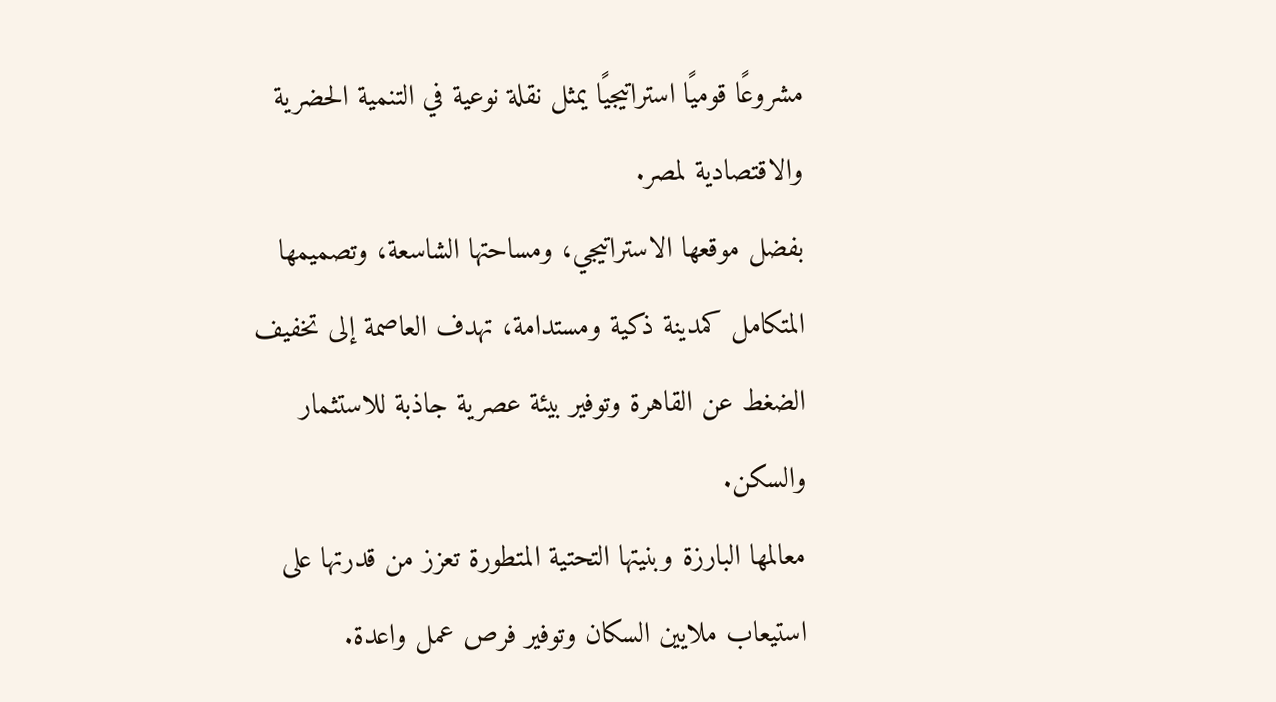مشروعًا قوميًا استراتيجيًا يمثل نقلة نوعية في التنمية الحضرية والاقتصادية لمصر.
بفضل موقعها الاستراتيجي، ومساحتها الشاسعة، وتصميمها المتكامل كمدينة ذكية ومستدامة، تهدف العاصمة إلى تخفيف الضغط عن القاهرة وتوفير بيئة عصرية جاذبة للاستثمار والسكن.
معالمها البارزة وبنيتها التحتية المتطورة تعزز من قدرتها على استيعاب ملايين السكان وتوفير فرص عمل واعدة.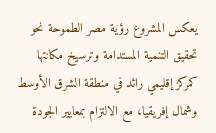يعكس المشروع رؤية مصر الطموحة نحو تحقيق التنمية المستدامة وترسيخ مكانتها كمركز إقليمي رائد في منطقة الشرق الأوسط وشمال إفريقيا، مع الالتزام بمعايير الجودة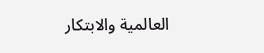العالمية والابتكار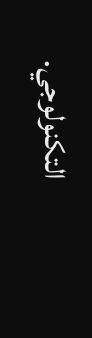التكنولوجي.